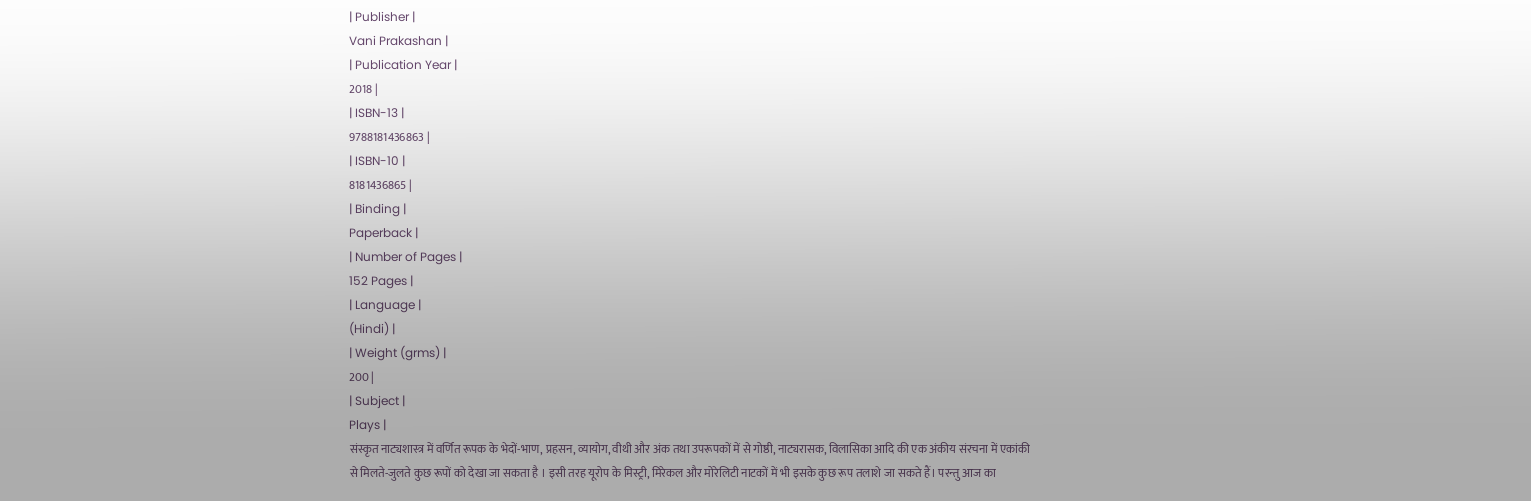| Publisher |
Vani Prakashan |
| Publication Year |
2018 |
| ISBN-13 |
9788181436863 |
| ISBN-10 |
8181436865 |
| Binding |
Paperback |
| Number of Pages |
152 Pages |
| Language |
(Hindi) |
| Weight (grms) |
200 |
| Subject |
Plays |
संस्कृत नाट्यशास्त्र में वर्णित रूपक के भेदों-भाण, प्रहसन, व्यायोग, वीथी और अंक तथा उपरूपकों में से गोष्ठी, नाट्यरासक, विलासिका आदि की एक अंकीय संरचना में एकांकी से मिलते-जुलते कुछ रूपों को देखा जा सकता है । इसी तरह यूरोप के मिस्ट्री, मिरेकल और मोरेलिटी नाटकों में भी इसके कुछ रूप तलाशे जा सकते हैं। परन्तु आज का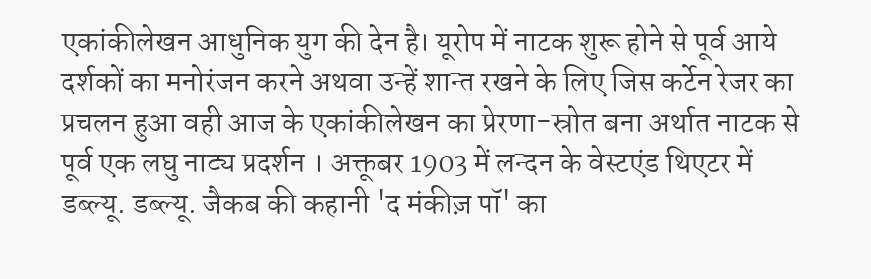एकांकीलेखन आधुनिक युग की देन है। यूरोप में नाटक शुरू होने से पूर्व आये दर्शकों का मनोरंजन करने अथवा उन्हें शान्त रखने के लिए जिस कर्टेन रेजर का प्रचलन हुआ वही आज के एकांकीलेखन का प्रेरणा-स्रोत बना अर्थात नाटक से पूर्व एक लघु नाट्य प्रदर्शन । अक्तूबर 1903 में लन्दन के वेस्टएंड थिएटर में डब्ल्यू. डब्ल्यू. जैकब की कहानी 'द मंकीज़ पॉ' का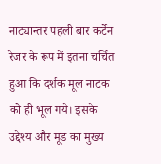नाट्यान्तर पहली बार कर्टेन रेजर के रूप में इतना चर्चित हुआ कि दर्शक मूल नाटक को ही भूल गये। इसके उद्देश्य और मूड का मुख्य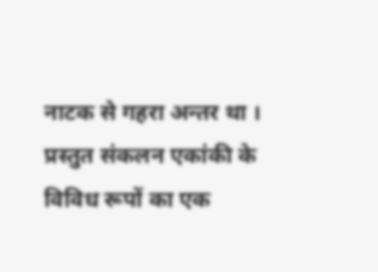नाटक से गहरा अन्तर था ।
प्रस्तुत संकलन एकांकी के विविध रूपों का एक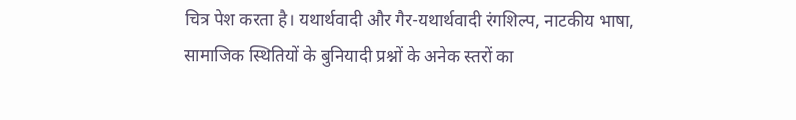चित्र पेश करता है। यथार्थवादी और गैर-यथार्थवादी रंगशिल्प, नाटकीय भाषा, सामाजिक स्थितियों के बुनियादी प्रश्नों के अनेक स्तरों का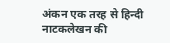अंकन एक तरह से हिन्दी नाटकलेखन की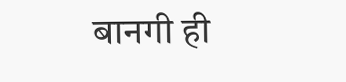बानगी ही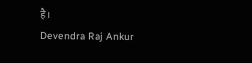है।
Devendra Raj Ankur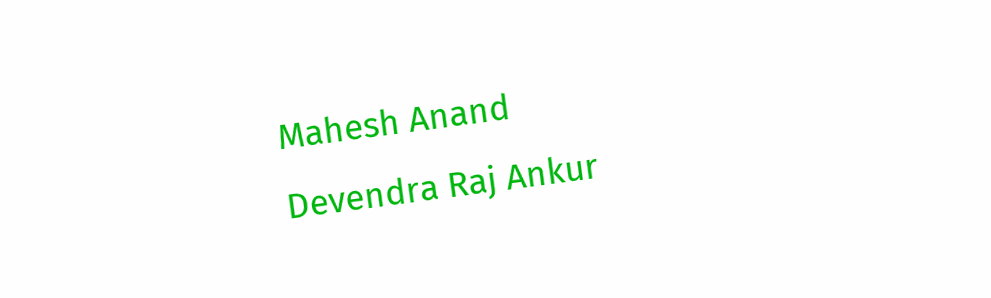Mahesh Anand
Devendra Raj Ankur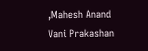,Mahesh Anand
Vani Prakashan